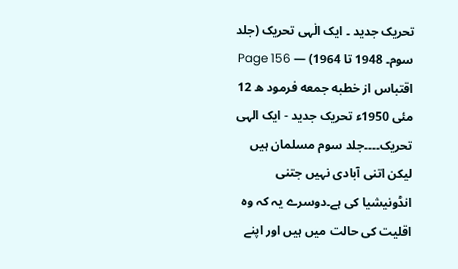تحریک جدید ۔ ایک الٰہی تحریک (جلد سوم۔ 1948 تا 1964) — Page 156
اقتباس از خطبه جمعه فرمود ه 12 مئی 1950ء تحریک جدید - ایک الہی تحریک۔۔۔۔جلد سوم مسلمان ہیں لیکن اتنی آبادی نہیں جتنی انڈونیشیا کی ہے۔دوسرے یہ کہ وہ اقلیت کی حالت میں ہیں اور اپنے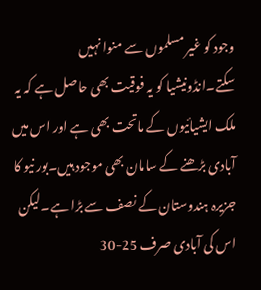وجود کو غیر مسلموں سے منوا نہیں سکتے۔انڈونیشیا کو یہ فوقیت بھی حاصل ہے کہ یہ ملک ایشیائیوں کے ماتحت بھی ہے اور اس میں آبادی بڑھنے کے سامان بھی موجود ہیں۔بور نیو کا جزیرہ ہندوستان کے نصف سے بڑا ہے۔لیکن اس کی آبادی صرف 25-30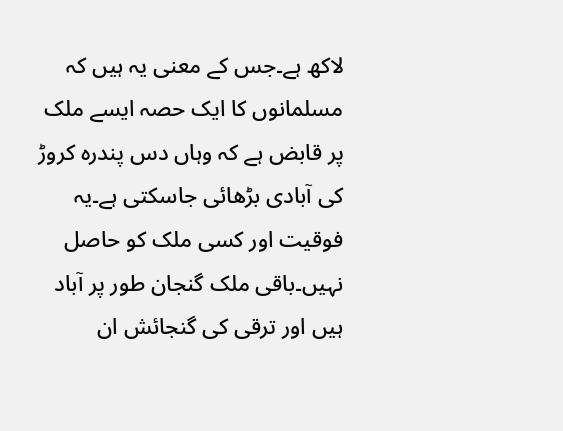لاکھ ہے۔جس کے معنی یہ ہیں کہ مسلمانوں کا ایک حصہ ایسے ملک پر قابض ہے کہ وہاں دس پندرہ کروڑ کی آبادی بڑھائی جاسکتی ہے۔یہ فوقیت اور کسی ملک کو حاصل نہیں۔باقی ملک گنجان طور پر آباد ہیں اور ترقی کی گنجائش ان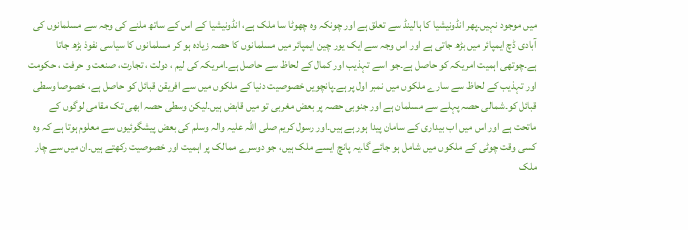میں موجود نہیں۔پھر انڈونیشیا کا ہالینڈ سے تعلق ہے اور چونکہ وہ چھوٹا سا ملک ہے، انڈونیشیا کے اس کے ساتھ ملنے کی وجہ سے مسلمانوں کی آبادی ڈچ ایمپائر میں بڑھ جاتی ہے اور اس وجہ سے ایک یور چین ایمپائر میں مسلمانوں کا حصہ زیادہ ہو کر مسلمانوں کا سیاسی نفوذ بڑھ جاتا ہے۔چوتھی اہمیت امریکہ کو حاصل ہے۔جو اسے تہذیب اور کمال کے لحاظ سے حاصل ہے۔امریکہ کی لیم ، دولت ، تجارت، صنعت و حرفت ، حکومت اور تہذیب کے لحاظ سے سارے ملکوں میں نمبر اول پر ہے۔پانچویں خصوصیت دنیا کے ملکوں میں سے افریقن قبائل کو حاصل ہے، خصوصا وسطی قبائل کو۔شمالی حصہ پہلے سے مسلمان ہے اور جنوبی حصہ پر بعض مغربی تو میں قابض ہیں۔لیکن وسطی حصہ ابھی تک مقامی لوگوں کے ماتحت ہے اور اس میں اب بیداری کے سامان پیدا ہور ہے ہیں۔اور رسول کریم صلی اللہ علیہ والہ وسلم کی بعض پیشگوئیوں سے معلوم ہوتا ہے کہ وہ کسی وقت چوٹی کے ملکوں میں شامل ہو جائے گا۔یہ پانچ ایسے ملک ہیں، جو دوسرے ممالک پر اہمیت اور خصوصیت رکھتے ہیں۔ان میں سے چار ملک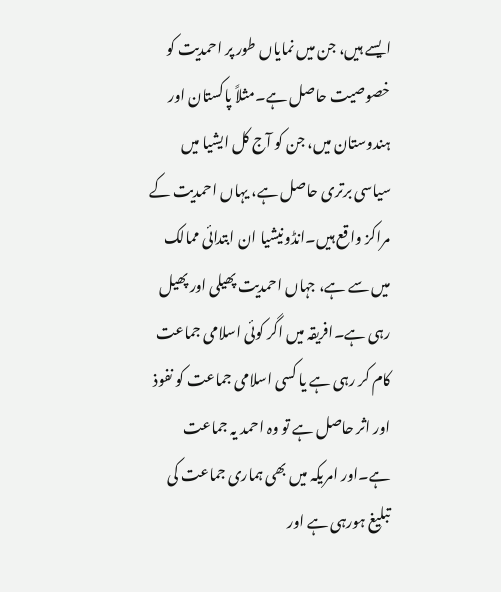ایسے ہیں، جن میں نمایاں طور پر احمدیت کو خصوصیت حاصل ہے۔مثلاً پاکستان اور ہندوستان میں، جن کو آج کل ایشیا میں سیاسی برتری حاصل ہے، یہاں احمدیت کے مراکز واقع ہیں۔انڈونیشیا ان ابتدائی ممالک میں سے ہے، جہاں احمدیت پھیلی اور پھیل رہی ہے۔افریقہ میں اگر کوئی اسلامی جماعت کام کر رہی ہے یا کسی اسلامی جماعت کو نفوذ اور اثر حاصل ہے تو وہ احمد یہ جماعت ہے۔اور امریکہ میں بھی ہماری جماعت کی تبلیغ ہورہی ہے اور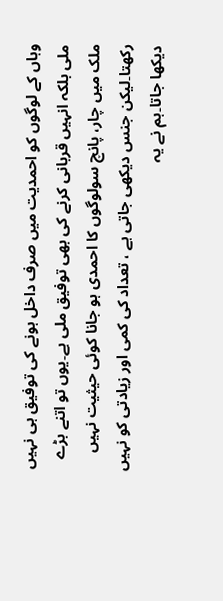وہاں کے لوگوں کو احمدیت میں صرف داخل ہونے کی توفیق ہی نہیں ملی بلکہ انہیں قربانی کرنے کی بھی توفیق ملی ہے۔یوں تو اتنے بڑے ملک میں چار، پانچ سولوگوں کا احمدی ہو جانا کوئی حیثیت نہیں رکھتا۔لیکن جنس دیکھی جاتی ہے ، تعداد کی کمی اور زیادتی کو نہیں دیکھا جاتا۔ہم نے یہ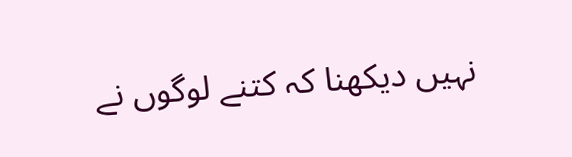نہیں دیکھنا کہ کتنے لوگوں نے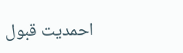احمدیت قبول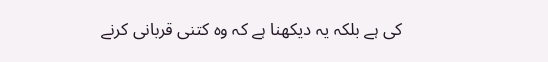کی ہے بلکہ یہ دیکھنا ہے کہ وہ کتنی قربانی کرنے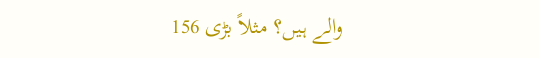والے ہیں؟ مثلاً بڑی 156